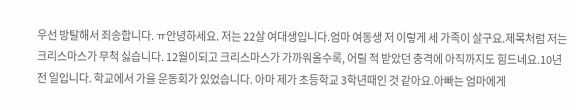우선 방탈해서 죄송합니다. ㅠ안녕하세요. 저는 22살 여대생입니다.엄마 여동생 저 이렇게 세 가족이 살구요.제목처럼 저는 크리스마스가 무척 싫습니다. 12월이되고 크리스마스가 가까워올수록, 어릴 적 받았던 충격에 아직까지도 힘드네요.10년 전 일입니다. 학교에서 가을 운동회가 있었습니다. 아마 제가 초등학교 3학년때인 것 같아요.아빠는 엄마에게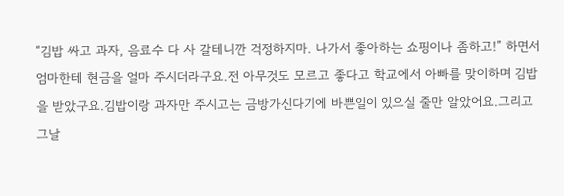“김밥 싸고 과자, 음료수 다 사 갈테니깐 걱정하지마. 나가서 좋아하는 쇼핑이나 좀하고!” 하면서 엄마한테 현금을 얼마 주시더라구요.전 아무것도 모르고 좋다고 학교에서 아빠를 맞이하며 김밥을 받았구요.김밥이랑 과자만 주시고는 금방가신다기에 바쁜일이 있으실 줄만 알았어요.그리고 그날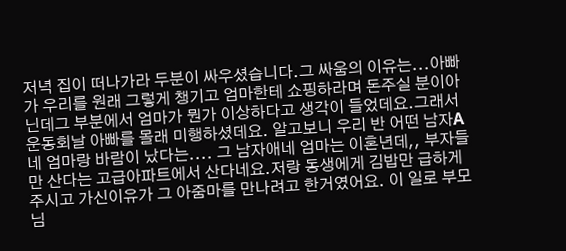저녁 집이 떠나가라 두분이 싸우셨습니다.그 싸움의 이유는...아빠가 우리를 원래 그렇게 챙기고 엄마한테 쇼핑하라며 돈주실 분이아닌데그 부분에서 엄마가 뭔가 이상하다고 생각이 들었데요.그래서 운동회날 아빠를 몰래 미행하셨데요. 알고보니 우리 반 어떤 남자A네 엄마랑 바람이 났다는.... 그 남자애네 엄마는 이혼년데,, 부자들만 산다는 고급아파트에서 산다네요.저랑 동생에게 김밥만 급하게 주시고 가신이유가 그 아줌마를 만나려고 한거였어요. 이 일로 부모님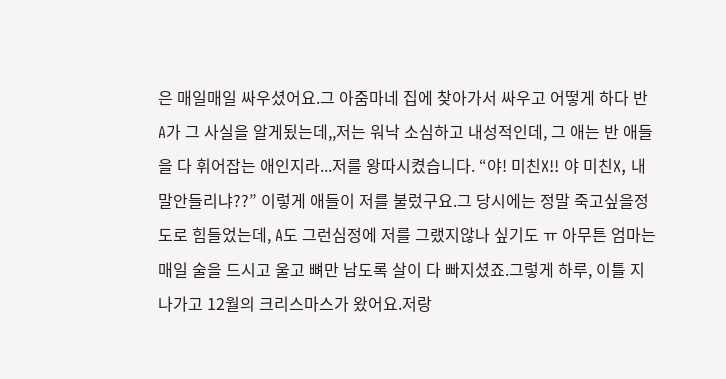은 매일매일 싸우셨어요.그 아줌마네 집에 찾아가서 싸우고 어떻게 하다 반 A가 그 사실을 알게됬는데,,저는 워낙 소심하고 내성적인데, 그 애는 반 애들을 다 휘어잡는 애인지라...저를 왕따시켰습니다. “야! 미친X!! 야 미친X, 내말안들리냐??” 이렇게 애들이 저를 불렀구요.그 당시에는 정말 죽고싶을정도로 힘들었는데, A도 그런심정에 저를 그랬지않나 싶기도 ㅠ 아무튼 엄마는 매일 술을 드시고 울고 뼈만 남도록 살이 다 빠지셨죠.그렇게 하루, 이틀 지나가고 12월의 크리스마스가 왔어요.저랑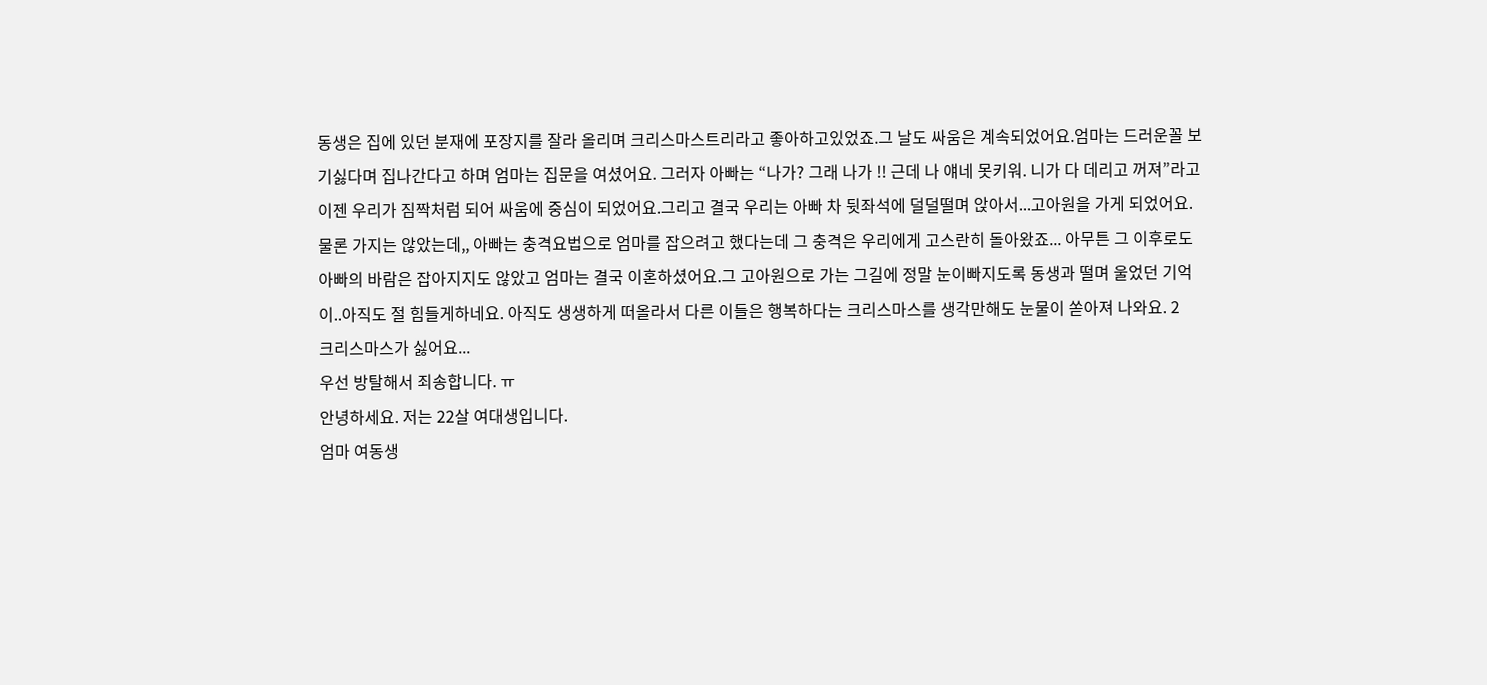동생은 집에 있던 분재에 포장지를 잘라 올리며 크리스마스트리라고 좋아하고있었죠.그 날도 싸움은 계속되었어요.엄마는 드러운꼴 보기싫다며 집나간다고 하며 엄마는 집문을 여셨어요. 그러자 아빠는 “나가? 그래 나가 !! 근데 나 얘네 못키워. 니가 다 데리고 꺼져”라고 이젠 우리가 짐짝처럼 되어 싸움에 중심이 되었어요.그리고 결국 우리는 아빠 차 뒷좌석에 덜덜떨며 앉아서...고아원을 가게 되었어요. 물론 가지는 않았는데,, 아빠는 충격요법으로 엄마를 잡으려고 했다는데 그 충격은 우리에게 고스란히 돌아왔죠... 아무튼 그 이후로도 아빠의 바람은 잡아지지도 않았고 엄마는 결국 이혼하셨어요.그 고아원으로 가는 그길에 정말 눈이빠지도록 동생과 떨며 울었던 기억이..아직도 절 힘들게하네요. 아직도 생생하게 떠올라서 다른 이들은 행복하다는 크리스마스를 생각만해도 눈물이 쏟아져 나와요. 2
크리스마스가 싫어요...
우선 방탈해서 죄송합니다. ㅠ
안녕하세요. 저는 22살 여대생입니다.
엄마 여동생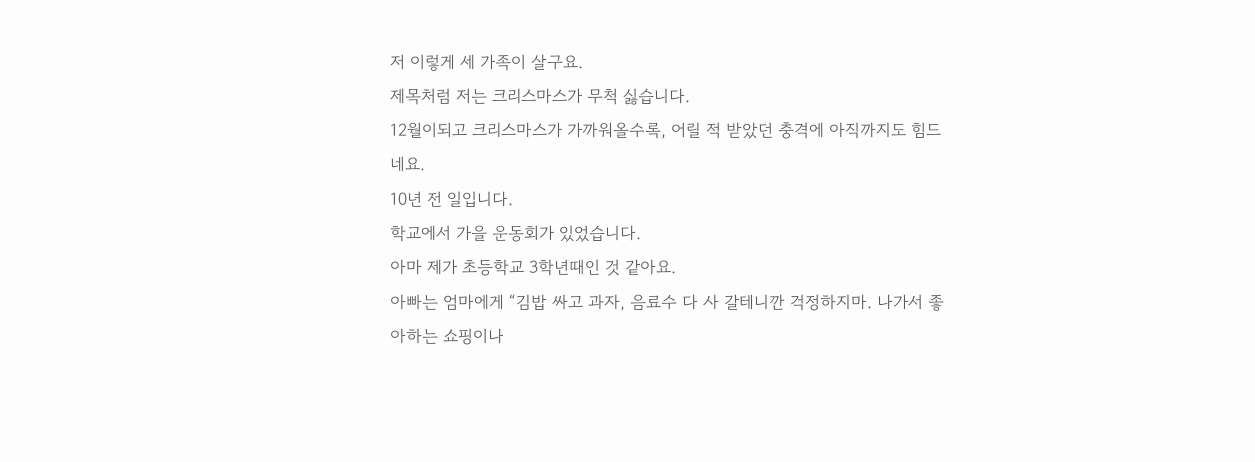저 이렇게 세 가족이 살구요.
제목처럼 저는 크리스마스가 무척 싫습니다.
12월이되고 크리스마스가 가까워올수록, 어릴 적 받았던 충격에 아직까지도 힘드네요.
10년 전 일입니다.
학교에서 가을 운동회가 있었습니다.
아마 제가 초등학교 3학년때인 것 같아요.
아빠는 엄마에게 “김밥 싸고 과자, 음료수 다 사 갈테니깐 걱정하지마. 나가서 좋아하는 쇼핑이나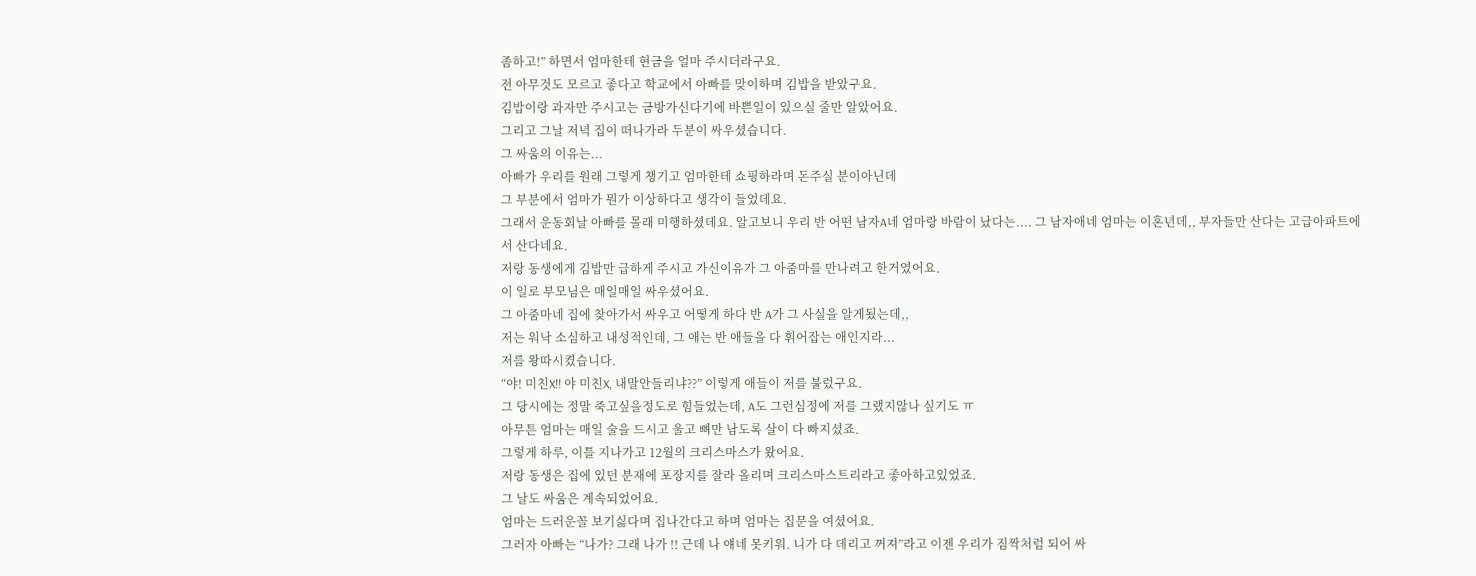좀하고!” 하면서 엄마한테 현금을 얼마 주시더라구요.
전 아무것도 모르고 좋다고 학교에서 아빠를 맞이하며 김밥을 받았구요.
김밥이랑 과자만 주시고는 금방가신다기에 바쁜일이 있으실 줄만 알았어요.
그리고 그날 저녁 집이 떠나가라 두분이 싸우셨습니다.
그 싸움의 이유는...
아빠가 우리를 원래 그렇게 챙기고 엄마한테 쇼핑하라며 돈주실 분이아닌데
그 부분에서 엄마가 뭔가 이상하다고 생각이 들었데요.
그래서 운동회날 아빠를 몰래 미행하셨데요. 알고보니 우리 반 어떤 남자A네 엄마랑 바람이 났다는.... 그 남자애네 엄마는 이혼년데,, 부자들만 산다는 고급아파트에서 산다네요.
저랑 동생에게 김밥만 급하게 주시고 가신이유가 그 아줌마를 만나려고 한거였어요.
이 일로 부모님은 매일매일 싸우셨어요.
그 아줌마네 집에 찾아가서 싸우고 어떻게 하다 반 A가 그 사실을 알게됬는데,,
저는 워낙 소심하고 내성적인데, 그 애는 반 애들을 다 휘어잡는 애인지라...
저를 왕따시켰습니다.
“야! 미친X!! 야 미친X, 내말안들리냐??” 이렇게 애들이 저를 불렀구요.
그 당시에는 정말 죽고싶을정도로 힘들었는데, A도 그런심정에 저를 그랬지않나 싶기도 ㅠ
아무튼 엄마는 매일 술을 드시고 울고 뼈만 남도록 살이 다 빠지셨죠.
그렇게 하루, 이틀 지나가고 12월의 크리스마스가 왔어요.
저랑 동생은 집에 있던 분재에 포장지를 잘라 올리며 크리스마스트리라고 좋아하고있었죠.
그 날도 싸움은 계속되었어요.
엄마는 드러운꼴 보기싫다며 집나간다고 하며 엄마는 집문을 여셨어요.
그러자 아빠는 “나가? 그래 나가 !! 근데 나 얘네 못키워. 니가 다 데리고 꺼져”라고 이젠 우리가 짐짝처럼 되어 싸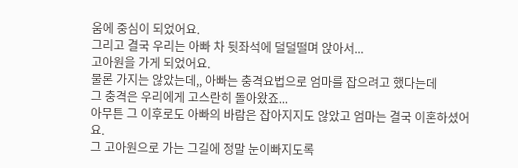움에 중심이 되었어요.
그리고 결국 우리는 아빠 차 뒷좌석에 덜덜떨며 앉아서...
고아원을 가게 되었어요.
물론 가지는 않았는데,, 아빠는 충격요법으로 엄마를 잡으려고 했다는데
그 충격은 우리에게 고스란히 돌아왔죠...
아무튼 그 이후로도 아빠의 바람은 잡아지지도 않았고 엄마는 결국 이혼하셨어요.
그 고아원으로 가는 그길에 정말 눈이빠지도록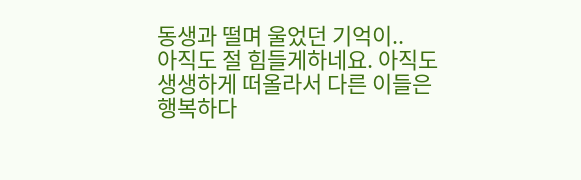동생과 떨며 울었던 기억이..
아직도 절 힘들게하네요. 아직도 생생하게 떠올라서 다른 이들은 행복하다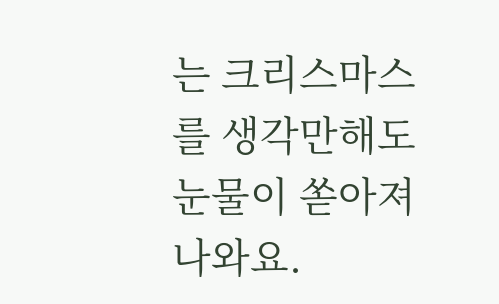는 크리스마스를 생각만해도 눈물이 쏟아져 나와요.